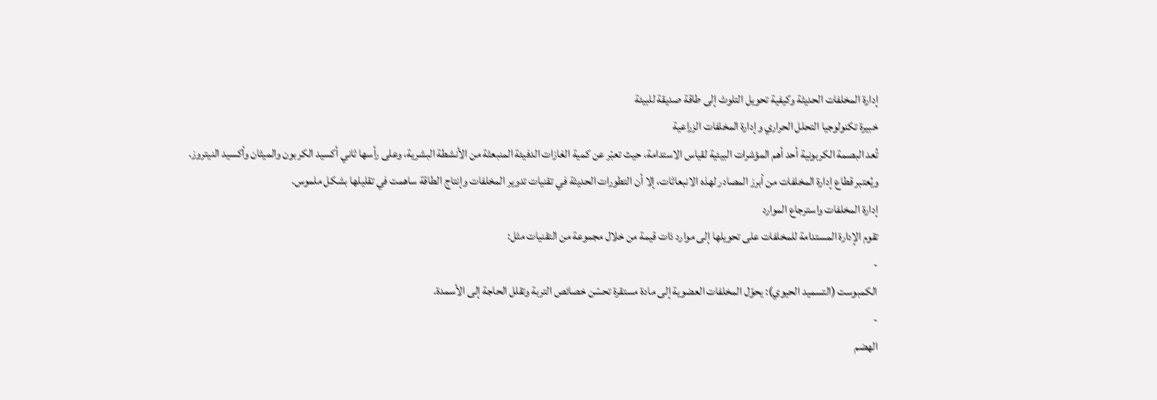إدارة المخلفات الحديثة وكيفية تحويل التلوث إلى طاقة صديقة للبيئة
خبيرة تكنولوجيا التحلل الحراري وإدارة المخلفات الزراعية
تُعد البصمة الكربونية أحد أهم المؤشرات البيئية لقياس الاستدامة، حيث تعبّر عن كمية الغازات الدفيئة المنبعثة من الأنشطة البشرية، وعلى رأسها ثاني أكسيد الكربون والميثان وأكسيد النيتروز.
ويُعتبر قطاع إدارة المخلفات من أبرز المصادر لهذه الانبعاثات، إلا أن التطورات الحديثة في تقنيات تدوير المخلفات وإنتاج الطاقة ساهمت في تقليلها بشكل ملموس.
إدارة المخلفات واسترجاع الموارد
تقوم الإدارة المستدامة للمخلفات على تحويلها إلى موارد ذات قيمة من خلال مجموعة من التقنيات مثل:
-
الكمبوست (التسميد الحيوي): يحوّل المخلفات العضوية إلى مادة مستقرة تحسّن خصائص التربة وتقلل الحاجة إلى الأسمدة.
-
الهضم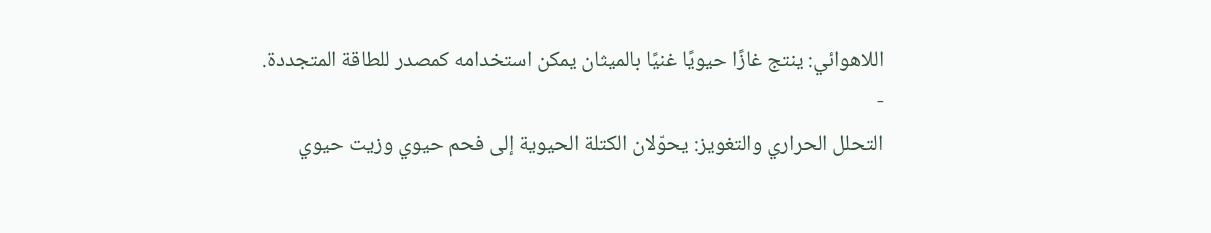اللاهوائي: ينتج غازًا حيويًا غنيًا بالميثان يمكن استخدامه كمصدر للطاقة المتجددة.
-
التحلل الحراري والتغويز: يحوّلان الكتلة الحيوية إلى فحم حيوي وزيت حيوي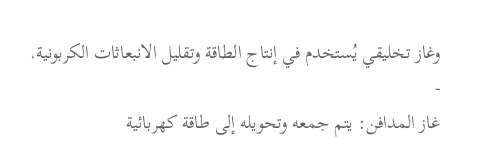وغاز تخليقي يُستخدم في إنتاج الطاقة وتقليل الانبعاثات الكربونية.
-
غاز المدافن: يتم جمعه وتحويله إلى طاقة كهربائية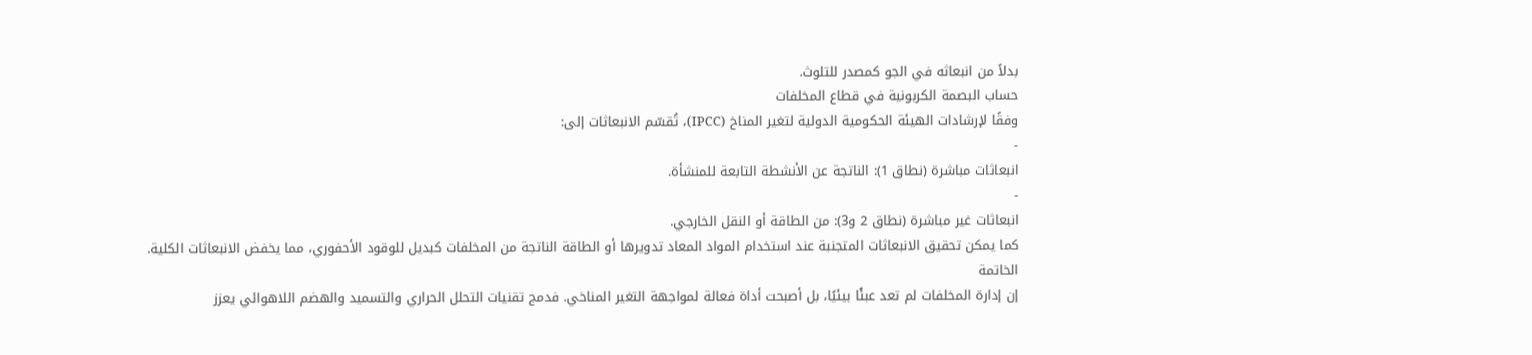بدلاً من انبعاثه في الجو كمصدر للتلوث.
حساب البصمة الكربونية في قطاع المخلفات
وفقًا لإرشادات الهيئة الحكومية الدولية لتغير المناخ (IPCC)، تُقسّم الانبعاثات إلى:
-
انبعاثات مباشرة (نطاق 1): الناتجة عن الأنشطة التابعة للمنشأة.
-
انبعاثات غير مباشرة (نطاق 2 و3): من الطاقة أو النقل الخارجي.
كما يمكن تحقيق الانبعاثات المتجنبة عند استخدام المواد المعاد تدويرها أو الطاقة الناتجة من المخلفات كبديل للوقود الأحفوري، مما يخفض الانبعاثات الكلية.
الخاتمة
إن إدارة المخلفات لم تعد عبئًا بيئيًا، بل أصبحت أداة فعالة لمواجهة التغير المناخي. فدمج تقنيات التحلل الحراري والتسميد والهضم اللاهوائي يعزز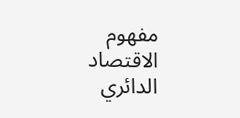مفهوم الاقتصاد الدائري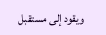ويقود إلى مستقبل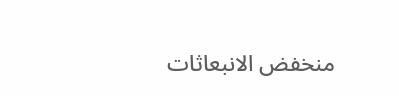منخفض الانبعاثات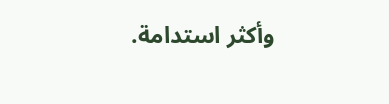وأكثر استدامة.